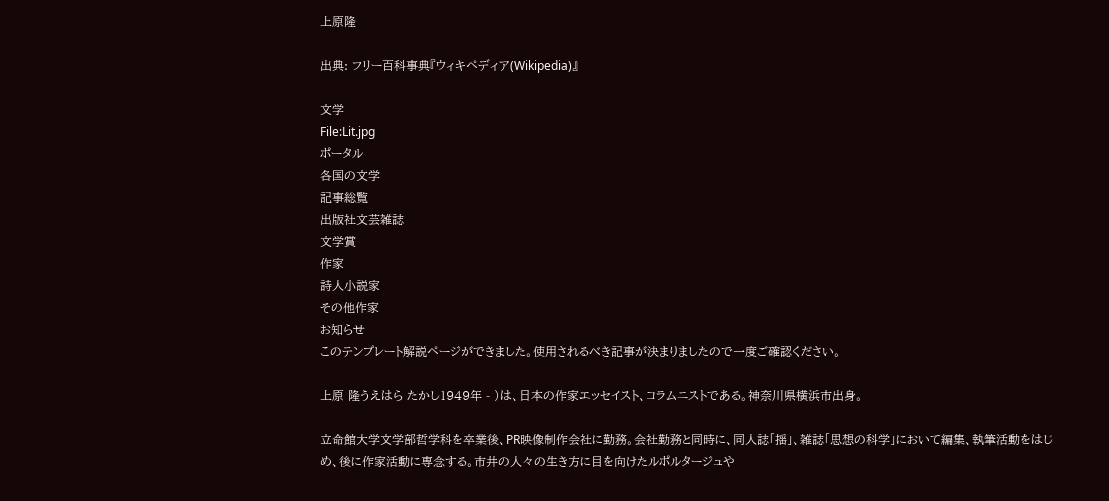上原隆

出典: フリー百科事典『ウィキペディア(Wikipedia)』

文学
File:Lit.jpg
ポータル
各国の文学
記事総覧
出版社文芸雑誌
文学賞
作家
詩人小説家
その他作家
お知らせ
このテンプレート解説ページができました。使用されるべき記事が決まりましたので一度ご確認ください。

上原 隆うえはら たかし1949年 - )は、日本の作家エッセイスト、コラムニストである。神奈川県横浜市出身。

立命館大学文学部哲学科を卒業後、PR映像制作会社に勤務。会社勤務と同時に、同人誌「揺」、雑誌「思想の科学」において編集、執筆活動をはじめ、後に作家活動に専念する。市井の人々の生き方に目を向けたルポルタージュや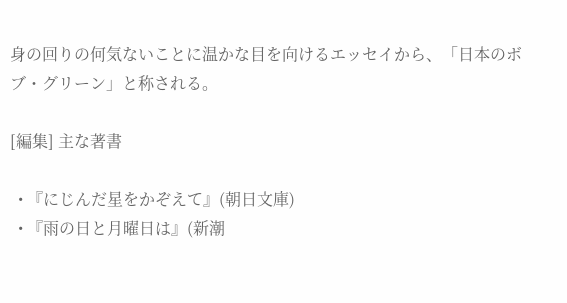身の回りの何気ないことに温かな目を向けるエッセイから、「日本のボブ・グリーン」と称される。

[編集] 主な著書

  • 『にじんだ星をかぞえて』(朝日文庫)
  • 『雨の日と月曜日は』(新潮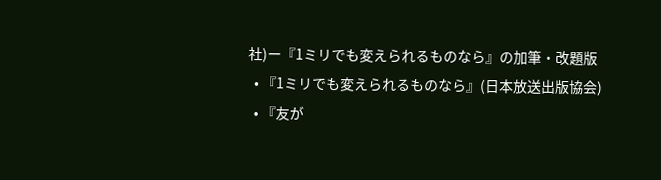社)ー『1ミリでも変えられるものなら』の加筆・改題版
  • 『1ミリでも変えられるものなら』(日本放送出版協会)
  • 『友が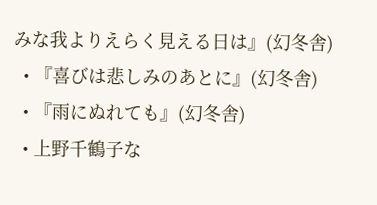みな我よりえらく見える日は』(幻冬舎)
  • 『喜びは悲しみのあとに』(幻冬舎)
  • 『雨にぬれても』(幻冬舎)
  • 上野千鶴子な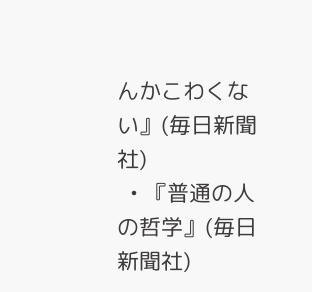んかこわくない』(毎日新聞社)
  • 『普通の人の哲学』(毎日新聞社)